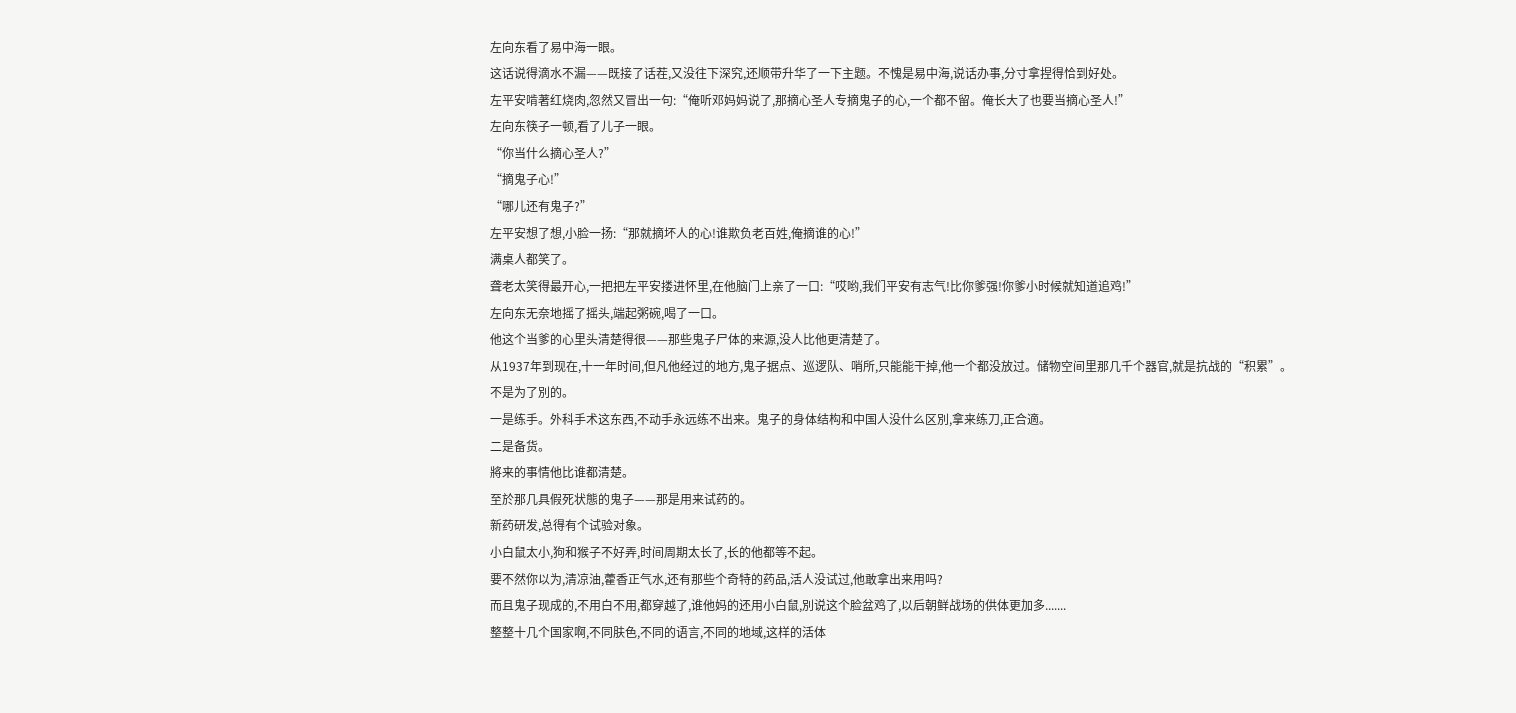左向东看了易中海一眼。
这话说得滴水不漏——既接了话茬,又没往下深究,还顺带升华了一下主题。不愧是易中海,说话办事,分寸拿捏得恰到好处。
左平安啃著红烧肉,忽然又冒出一句:“俺听邓妈妈说了,那摘心圣人专摘鬼子的心,一个都不留。俺长大了也要当摘心圣人!”
左向东筷子一顿,看了儿子一眼。
“你当什么摘心圣人?”
“摘鬼子心!”
“哪儿还有鬼子?”
左平安想了想,小脸一扬:“那就摘坏人的心!谁欺负老百姓,俺摘谁的心!”
满桌人都笑了。
聋老太笑得最开心,一把把左平安搂进怀里,在他脑门上亲了一口:“哎哟,我们平安有志气!比你爹强!你爹小时候就知道追鸡!”
左向东无奈地摇了摇头,端起粥碗,喝了一口。
他这个当爹的心里头清楚得很——那些鬼子尸体的来源,没人比他更清楚了。
从1937年到现在,十一年时间,但凡他经过的地方,鬼子据点、巡逻队、哨所,只能能干掉,他一个都没放过。储物空间里那几千个器官,就是抗战的“积累”。
不是为了別的。
一是练手。外科手术这东西,不动手永远练不出来。鬼子的身体结构和中国人没什么区別,拿来练刀,正合適。
二是备货。
將来的事情他比谁都清楚。
至於那几具假死状態的鬼子——那是用来试药的。
新药研发,总得有个试验对象。
小白鼠太小,狗和猴子不好弄,时间周期太长了,长的他都等不起。
要不然你以为,清凉油,藿香正气水,还有那些个奇特的药品,活人没试过,他敢拿出来用吗?
而且鬼子现成的,不用白不用,都穿越了,谁他妈的还用小白鼠,別说这个脸盆鸡了,以后朝鲜战场的供体更加多.......
整整十几个国家啊,不同肤色,不同的语言,不同的地域,这样的活体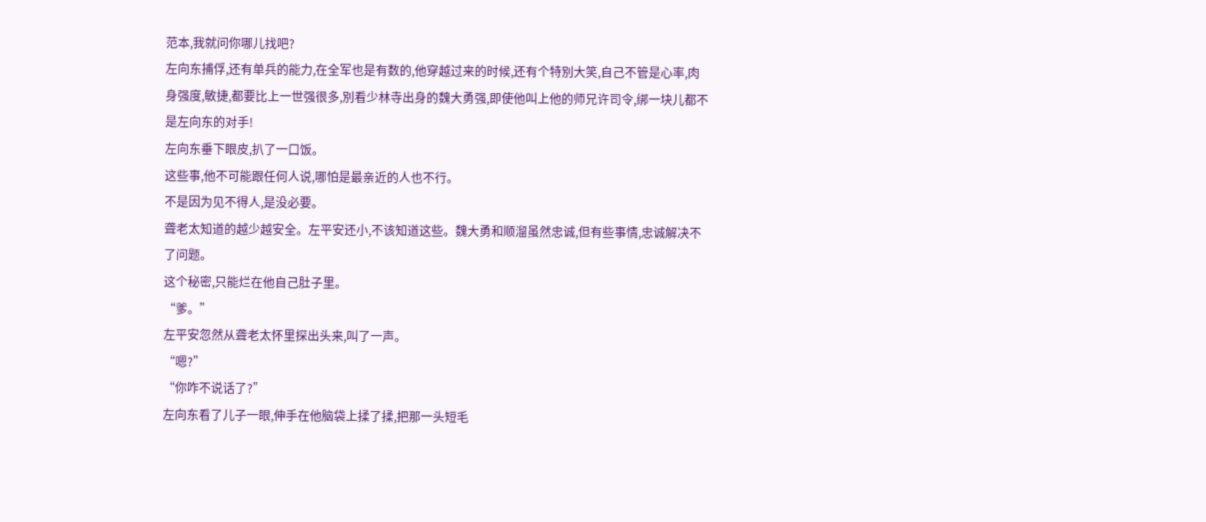范本,我就问你哪儿找吧?
左向东捕俘,还有单兵的能力,在全军也是有数的,他穿越过来的时候,还有个特別大笑,自己不管是心率,肉身强度,敏捷,都要比上一世强很多,別看少林寺出身的魏大勇强,即使他叫上他的师兄许司令,绑一块儿都不是左向东的对手!
左向东垂下眼皮,扒了一口饭。
这些事,他不可能跟任何人说,哪怕是最亲近的人也不行。
不是因为见不得人,是没必要。
聋老太知道的越少越安全。左平安还小,不该知道这些。魏大勇和顺溜虽然忠诚,但有些事情,忠诚解决不了问题。
这个秘密,只能烂在他自己肚子里。
“爹。”
左平安忽然从聋老太怀里探出头来,叫了一声。
“嗯?”
“你咋不说话了?”
左向东看了儿子一眼,伸手在他脑袋上揉了揉,把那一头短毛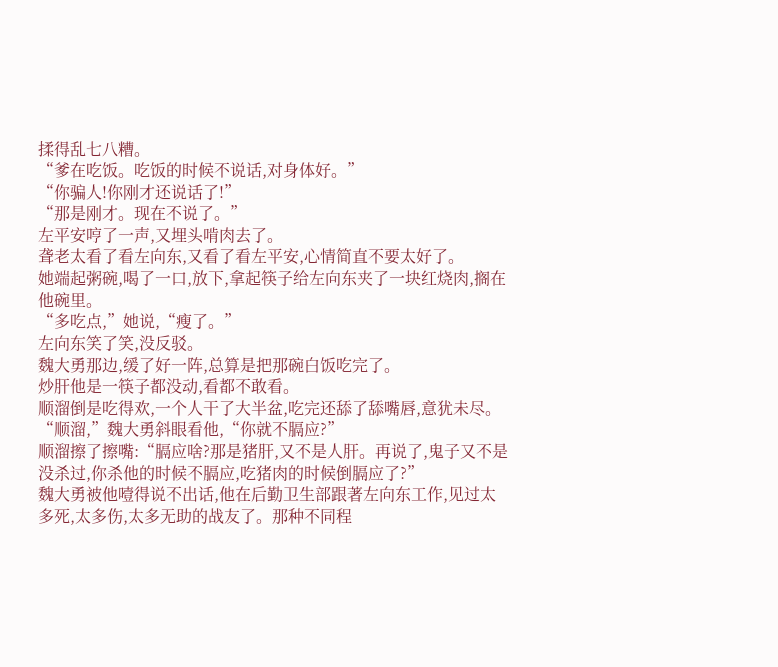揉得乱七八糟。
“爹在吃饭。吃饭的时候不说话,对身体好。”
“你骗人!你刚才还说话了!”
“那是刚才。现在不说了。”
左平安哼了一声,又埋头啃肉去了。
聋老太看了看左向东,又看了看左平安,心情简直不要太好了。
她端起粥碗,喝了一口,放下,拿起筷子给左向东夹了一块红烧肉,搁在他碗里。
“多吃点,”她说,“瘦了。”
左向东笑了笑,没反驳。
魏大勇那边,缓了好一阵,总算是把那碗白饭吃完了。
炒肝他是一筷子都没动,看都不敢看。
顺溜倒是吃得欢,一个人干了大半盆,吃完还舔了舔嘴唇,意犹未尽。
“顺溜,”魏大勇斜眼看他,“你就不膈应?”
顺溜擦了擦嘴:“膈应啥?那是猪肝,又不是人肝。再说了,鬼子又不是没杀过,你杀他的时候不膈应,吃猪肉的时候倒膈应了?”
魏大勇被他噎得说不出话,他在后勤卫生部跟著左向东工作,见过太多死,太多伤,太多无助的战友了。那种不同程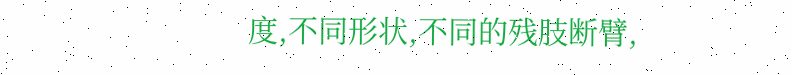度,不同形状,不同的残肢断臂,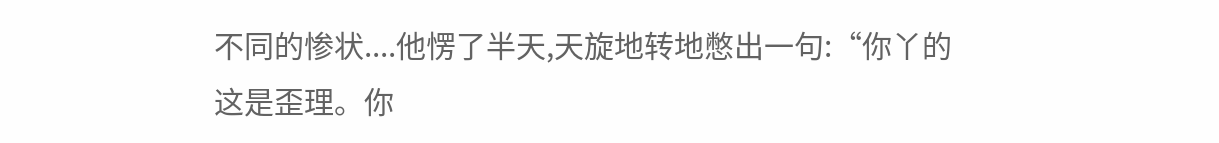不同的惨状....他愣了半天,天旋地转地憋出一句:“你丫的这是歪理。你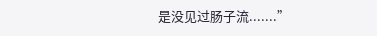是没见过肠子流.......”